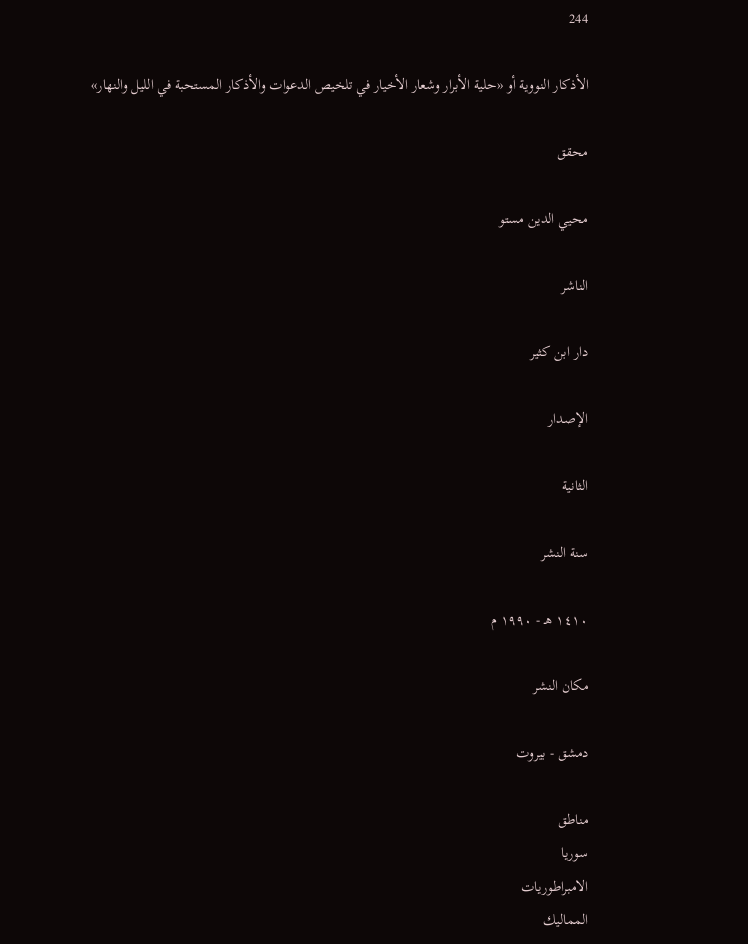244

الأذكار النووية أو «حلية الأبرار وشعار الأخيار في تلخيص الدعوات والأذكار المستحبة في الليل والنهار»

محقق

محيي الدين مستو

الناشر

دار ابن كثير

الإصدار

الثانية

سنة النشر

١٤١٠ هـ - ١٩٩٠ م

مكان النشر

دمشق - بيروت

مناطق
سوريا
الامبراطوريات
المماليك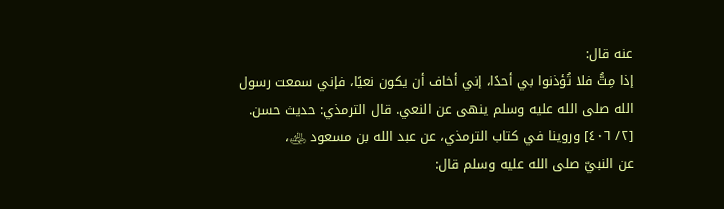عنه قال:
إذا مِتُّ فلا تُؤذنوا بي أحدًا، إني أخاف أن يكون نعيًا، فإني سمعت رسول الله صلى الله عليه وسلم ينهى عن النعي. قال الترمذي: حديث حسن.
[٢/ ٤٠٦] وروينا في كتاب الترمذي، عن عبد الله بن مسعود ﵁،
عن النبيّ صلى الله عليه وسلم قال: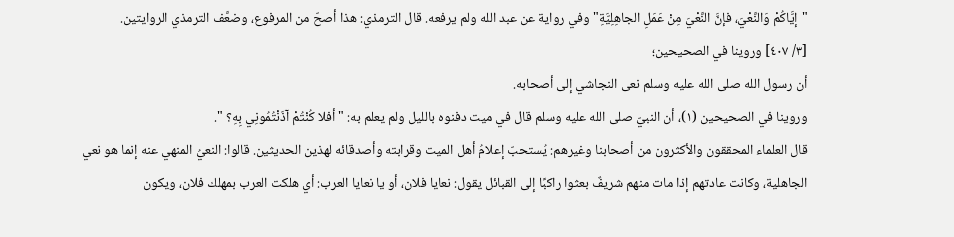"إيَّاكُمْ وَالنَّعْيَ، فإنَّ النَّعْيَ مِنْ عَمَلِ الجاهِلِيَّةِ" وفي رواية عن عبد الله ولم يرفعه. قال الترمذي: هذا أصحّ من المرفوع، وضعَّف الترمذي الروايتين.
[٣/ ٤٠٧] وروينا في الصحيحين؛
أن رسول الله صلى الله عليه وسلم نعى النجاشي إلى أصحابه.
وروينا في الصحيحين (١)، أن النبيّ صلى الله عليه وسلم قال في ميت دفنوه بالليل ولم يعلم به: "أفلا كُنْتُمْ آذَنْتُمُونِي بِهِ؟ ".
قال العلماء المحققون والأكثرون من أصحابنا وغيرهم: يُستحبّ إعلامُ أهل الميت وقرابته وأصدقائه لهذين الحديثين. قالوا: النعيُ المنهي عنه إنما هو نعي الجاهلية، وكانت عادتهم إذا مات منهم شريفٌ بعثوا راكبًا إلى القبائل يقول: نعايا فلان، أو يا نعايا العرب: أي هلكت العرب بمهلك فلان، ويكون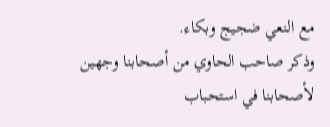مع النعي ضجيج وبكاء.
وذكر صاحب الحاوي من أصحابنا وجهين لأصحابنا في استحباب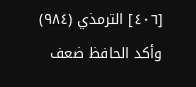[٤٠٦] الترمذي (٩٨٤) وأكد الحافظ ضعف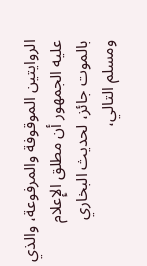الروايتين الموقوفة والمرفوعة، والذي عليه الجمهور أن مطلق الإِعلام بالموت جائز، لحديث البخاري ومسلم التالي،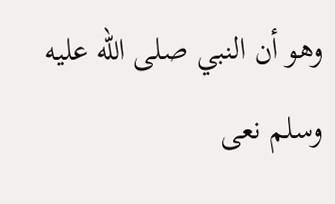وهو أن النبي صلى الله عليه وسلم نعى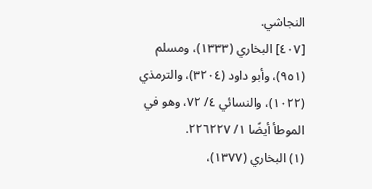النجاشي.
[٤٠٧] البخاري (١٣٣٣)، ومسلم (٩٥١)، وأبو داود (٣٢٠٤)، والترمذي (١٠٢٢)، والنسائي ٤/ ٧٢، وهو في الموطأ أيضًا ١/ ٢٢٦٢٢٧.
(١) البخاري (١٣٧٧)،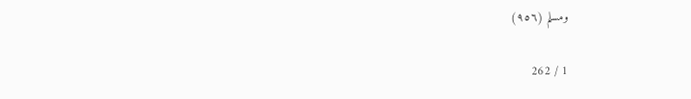ومسلم (٩٥٦)

1 / 262